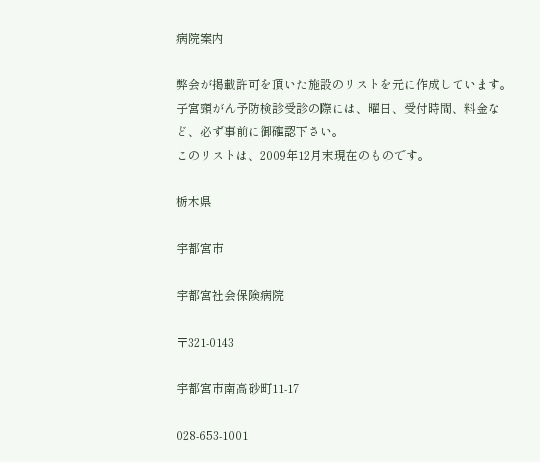病院案内

弊会が掲載許可を頂いた施設のリストを元に作成しています。
子宮頸がん予防検診受診の際には、曜日、受付時間、料金など、必ず事前に御確認下さい。
このリストは、2009年12月末現在のものです。

栃木県

宇都宮市

宇都宮社会保険病院

〒321-0143

宇都宮市南高砂町11-17

028-653-1001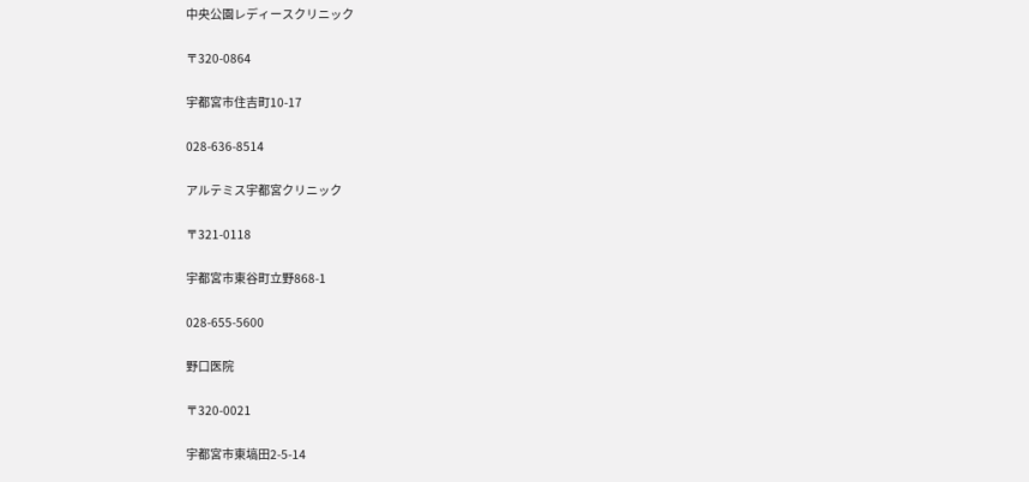中央公園レディースクリニック

〒320-0864

宇都宮市住吉町10-17

028-636-8514

アルテミス宇都宮クリニック

〒321-0118

宇都宮市東谷町立野868-1

028-655-5600

野口医院

〒320-0021

宇都宮市東塙田2-5-14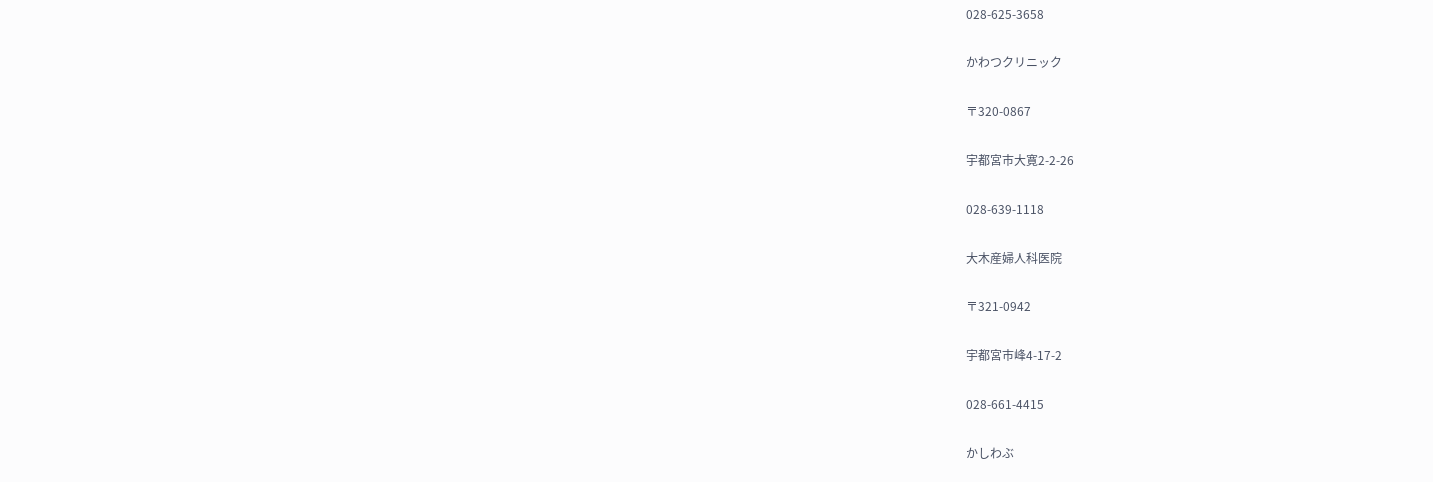028-625-3658

かわつクリニック

〒320-0867

宇都宮市大寛2-2-26

028-639-1118

大木産婦人科医院

〒321-0942

宇都宮市峰4-17-2

028-661-4415

かしわぶ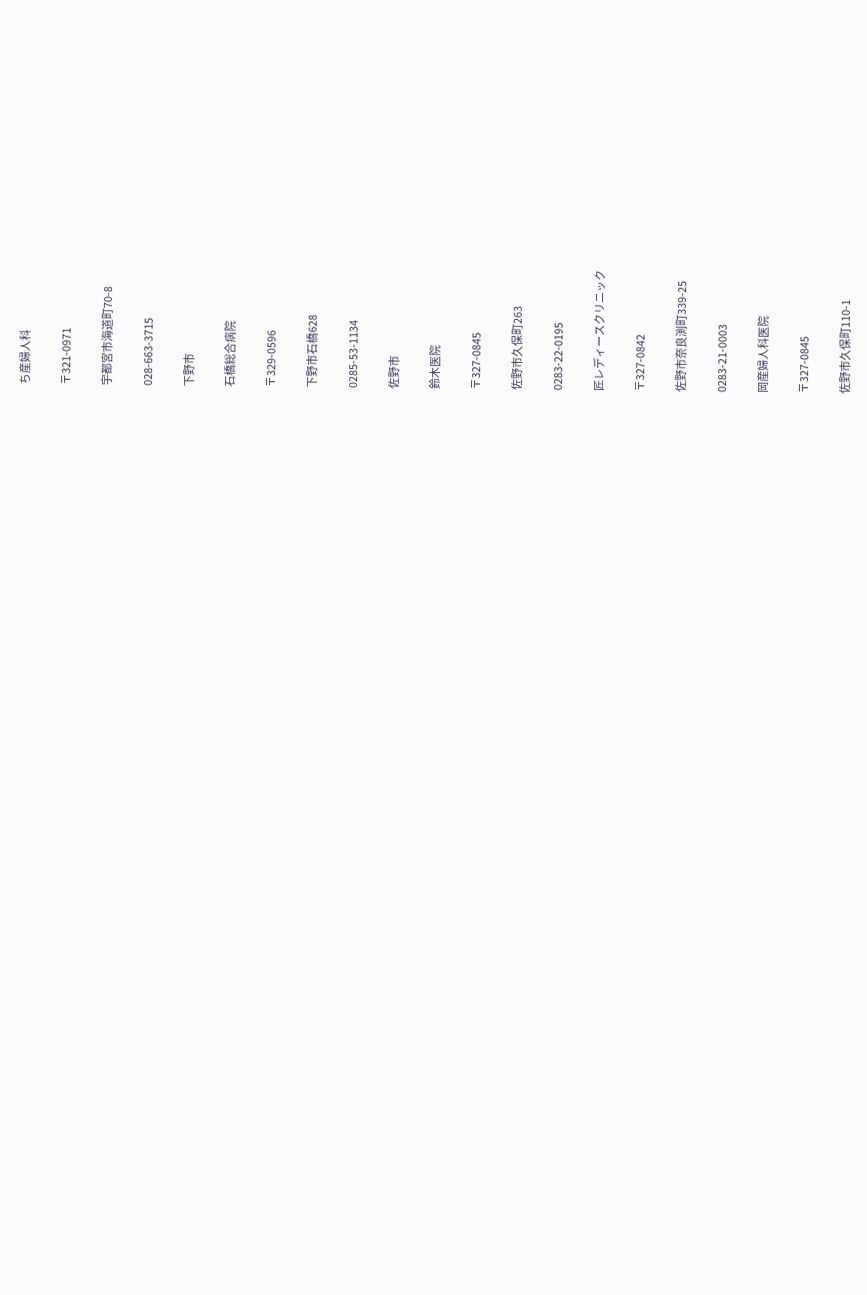ち産婦人科

〒321-0971

宇都宮市海道町70-8

028-663-3715

下野市

石橋総合病院

〒329-0596

下野市石橋628

0285-53-1134

佐野市

鈴木医院

〒327-0845

佐野市久保町263

0283-22-0195

匠レディースクリニック

〒327-0842

佐野市奈良渕町339-25

0283-21-0003

岡産婦人科医院

〒327-0845

佐野市久保町110-1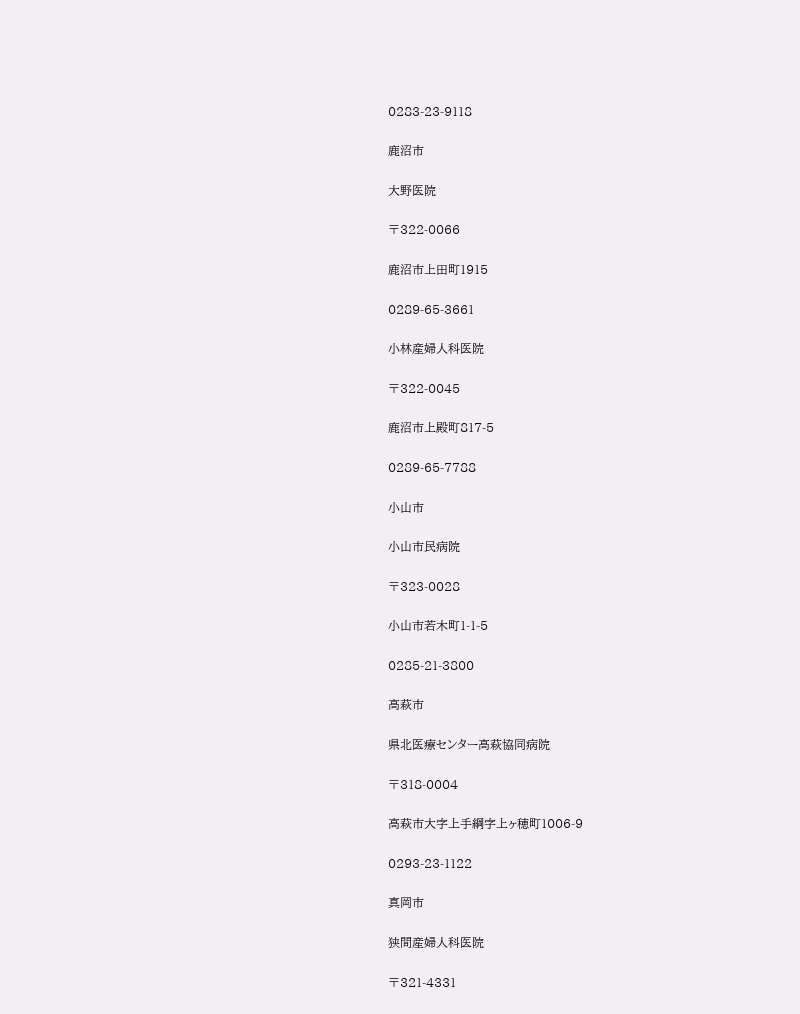0283-23-9118

鹿沼市

大野医院

〒322-0066

鹿沼市上田町1915

0289-65-3661

小林産婦人科医院

〒322-0045

鹿沼市上殿町817-5

0289-65-7788

小山市

小山市民病院

〒323-0028

小山市若木町1-1-5

0285-21-3800

高萩市

県北医療センター高萩協同病院

〒318-0004

高萩市大字上手綱字上ヶ穂町1006-9

0293-23-1122

真岡市

狭間産婦人科医院

〒321-4331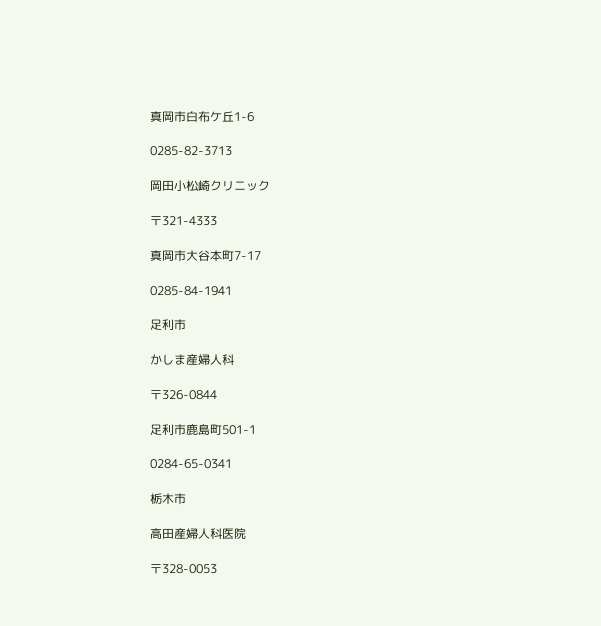真岡市白布ケ丘1-6

0285-82-3713

岡田小松崎クリニック

〒321-4333

真岡市大谷本町7-17

0285-84-1941

足利市

かしま産婦人科

〒326-0844

足利市鹿島町501-1

0284-65-0341

栃木市

高田産婦人科医院

〒328-0053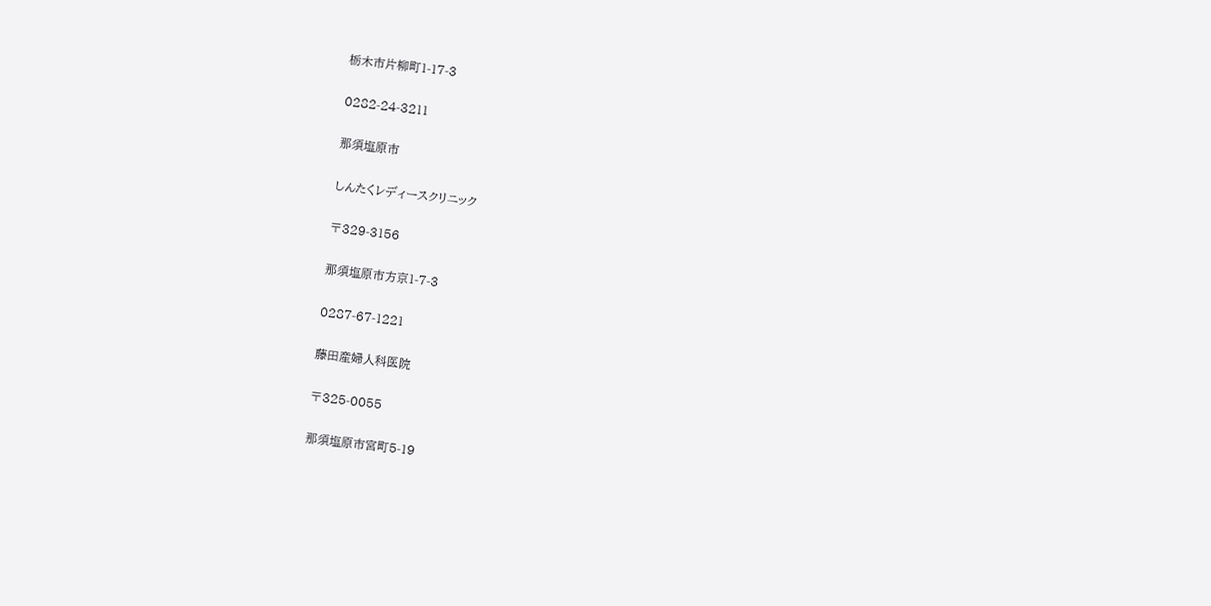栃木市片柳町1-17-3

0282-24-3211

那須塩原市

しんたくレディースクリニック

〒329-3156

那須塩原市方京1-7-3

0287-67-1221

藤田産婦人科医院

〒325-0055

那須塩原市宮町5-19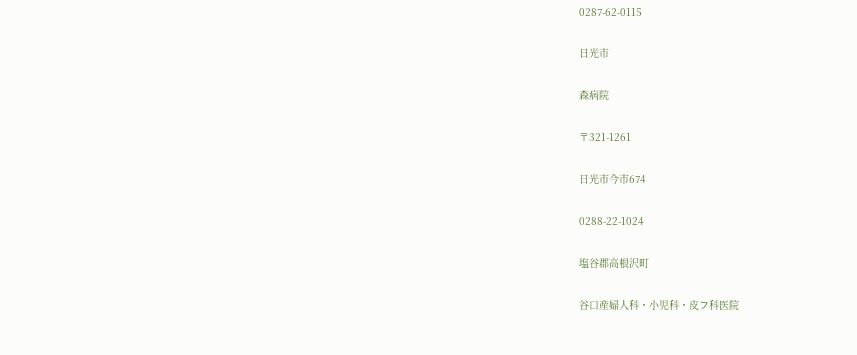0287-62-0115

日光市

森病院

〒321-1261

日光市今市674

0288-22-1024

塩谷郡高根沢町

谷口産婦人科・小児科・皮フ科医院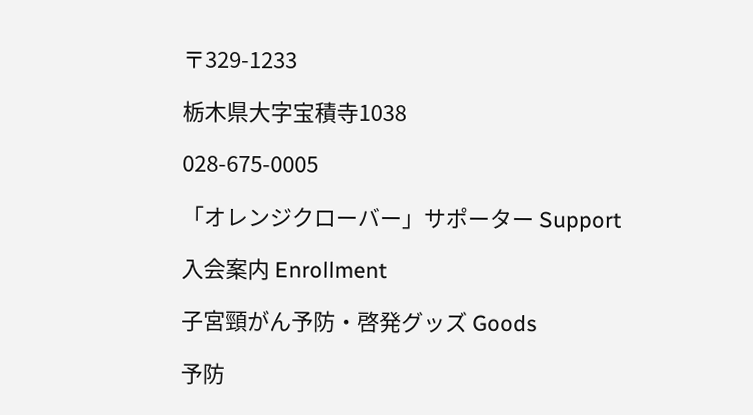〒329-1233

栃木県大字宝積寺1038

028-675-0005

「オレンジクローバー」サポーター Support

入会案内 Enrollment

子宮頸がん予防・啓発グッズ Goods

予防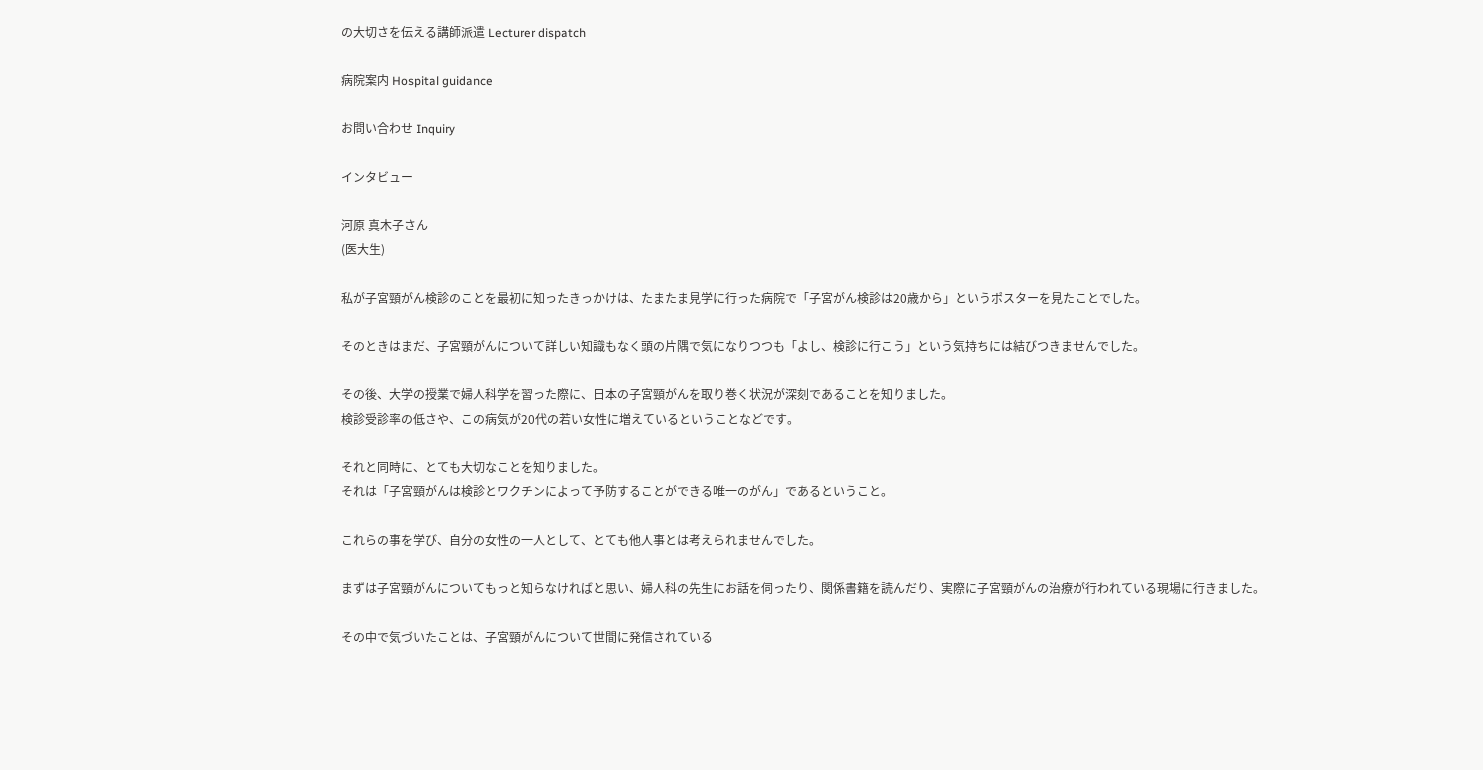の大切さを伝える講師派遣 Lecturer dispatch

病院案内 Hospital guidance

お問い合わせ Inquiry

インタビュー

河原 真木子さん
(医大生)

私が子宮頸がん検診のことを最初に知ったきっかけは、たまたま見学に行った病院で「子宮がん検診は20歳から」というポスターを見たことでした。

そのときはまだ、子宮頸がんについて詳しい知識もなく頭の片隅で気になりつつも「よし、検診に行こう」という気持ちには結びつきませんでした。

その後、大学の授業で婦人科学を習った際に、日本の子宮頸がんを取り巻く状況が深刻であることを知りました。
検診受診率の低さや、この病気が20代の若い女性に増えているということなどです。

それと同時に、とても大切なことを知りました。
それは「子宮頸がんは検診とワクチンによって予防することができる唯一のがん」であるということ。

これらの事を学び、自分の女性の一人として、とても他人事とは考えられませんでした。

まずは子宮頸がんについてもっと知らなければと思い、婦人科の先生にお話を伺ったり、関係書籍を読んだり、実際に子宮頸がんの治療が行われている現場に行きました。

その中で気づいたことは、子宮頸がんについて世間に発信されている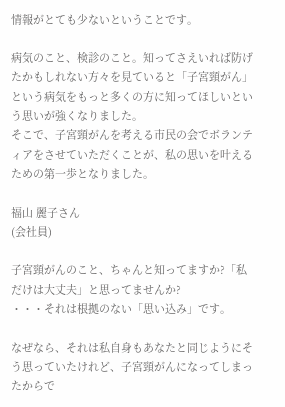情報がとても少ないということです。

病気のこと、検診のこと。知ってさえいれば防げたかもしれない方々を見ていると「子宮頸がん」という病気をもっと多くの方に知ってほしいという思いが強くなりました。
そこで、子宮頸がんを考える市民の会でボランティアをさせていただくことが、私の思いを叶えるための第一歩となりました。

福山 麗子さん
(会社員)

子宮頸がんのこと、ちゃんと知ってますか?「私だけは大丈夫」と思ってませんか?
・・・それは根拠のない「思い込み」です。

なぜなら、それは私自身もあなたと同じようにそう思っていたけれど、子宮頸がんになってしまったからで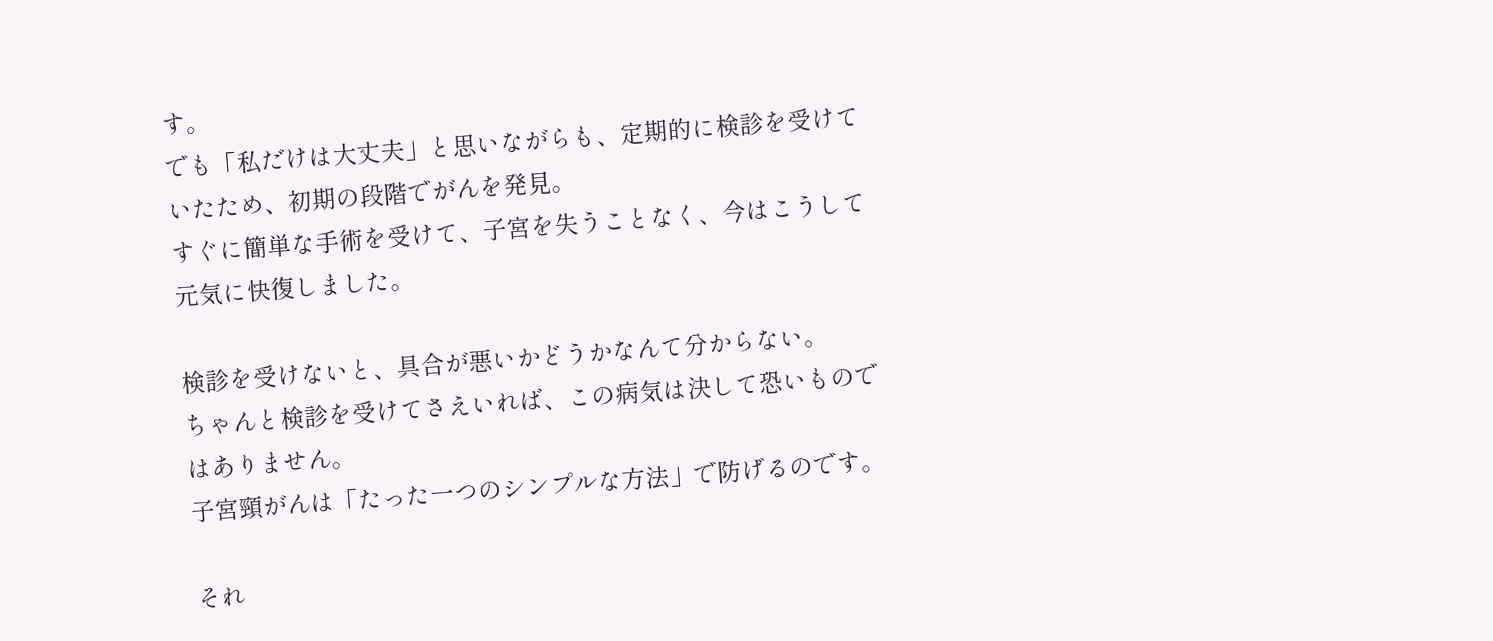す。
でも「私だけは大丈夫」と思いながらも、定期的に検診を受けていたため、初期の段階でがんを発見。
すぐに簡単な手術を受けて、子宮を失うことなく、今はこうして元気に快復しました。

検診を受けないと、具合が悪いかどうかなんて分からない。
ちゃんと検診を受けてさえいれば、この病気は決して恐いものではありません。
子宮頸がんは「たった一つのシンプルな方法」で防げるのです。

それ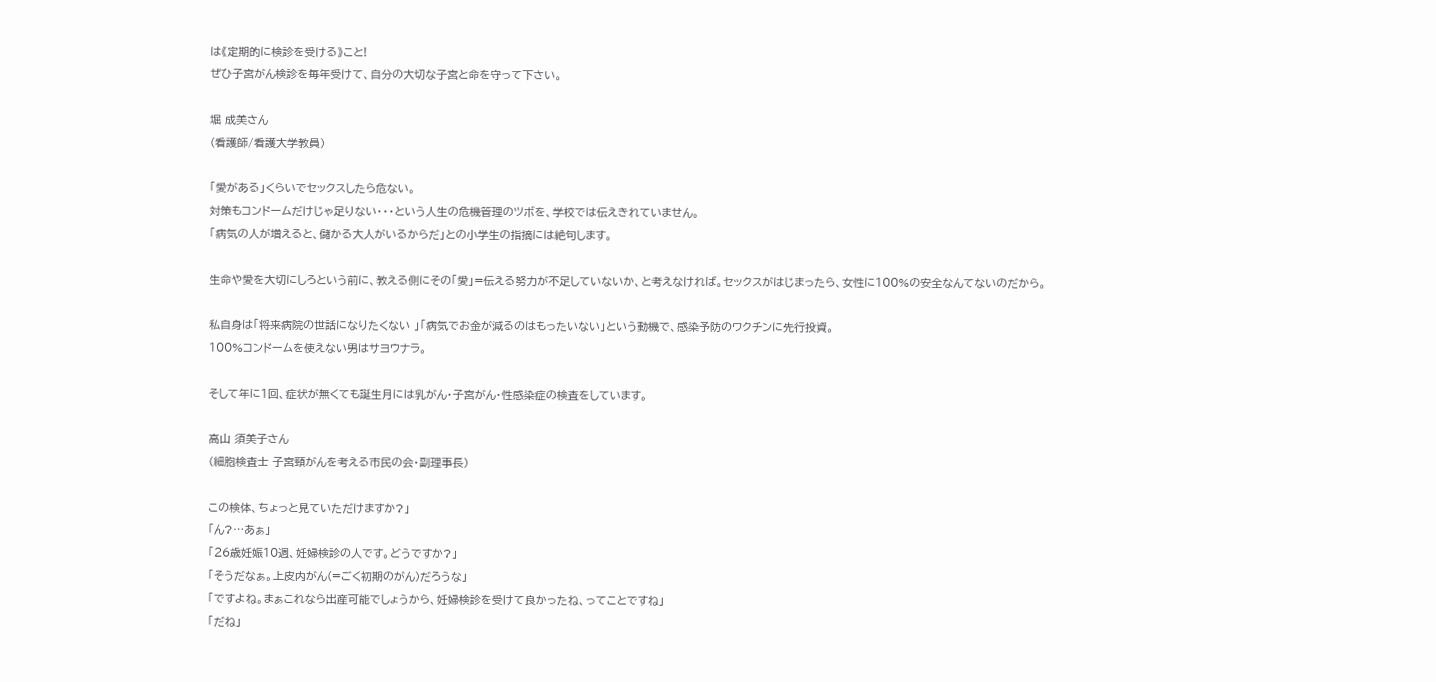は《定期的に検診を受ける》こと!
ぜひ子宮がん検診を毎年受けて、自分の大切な子宮と命を守って下さい。

堀 成美さん
(看護師/看護大学教員)

「愛がある」くらいでセックスしたら危ない。
対策もコンドームだけじゃ足りない・・・という人生の危機管理のツボを、学校では伝えきれていません。
「病気の人が増えると、儲かる大人がいるからだ」との小学生の指摘には絶句します。

生命や愛を大切にしろという前に、教える側にその「愛」=伝える努力が不足していないか、と考えなければ。セックスがはじまったら、女性に100%の安全なんてないのだから。

私自身は「将来病院の世話になりたくない 」「病気でお金が減るのはもったいない」という動機で、感染予防のワクチンに先行投資。
100%コンドームを使えない男はサヨウナラ。

そして年に1回、症状が無くても誕生月には乳がん・子宮がん・性感染症の検査をしています。

高山 須美子さん
(細胞検査士 子宮頸がんを考える市民の会・副理事長)

この検体、ちょっと見ていただけますか?」
「ん?…あぁ」
「26歳妊娠10週、妊婦検診の人です。どうですか?」
「そうだなぁ。上皮内がん(=ごく初期のがん)だろうな」
「ですよね。まぁこれなら出産可能でしょうから、妊婦検診を受けて良かったね、ってことですね」
「だね」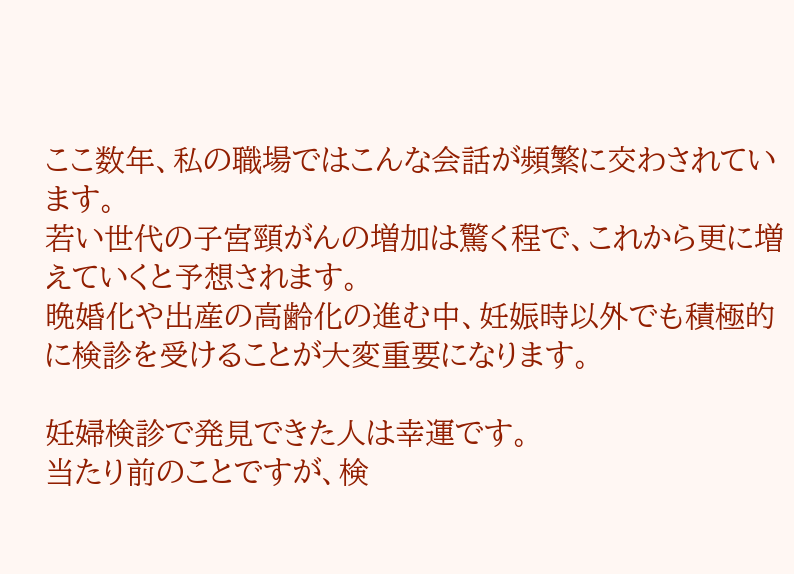ここ数年、私の職場ではこんな会話が頻繁に交わされています。
若い世代の子宮頸がんの増加は驚く程で、これから更に増えていくと予想されます。
晩婚化や出産の高齢化の進む中、妊娠時以外でも積極的に検診を受けることが大変重要になります。

妊婦検診で発見できた人は幸運です。
当たり前のことですが、検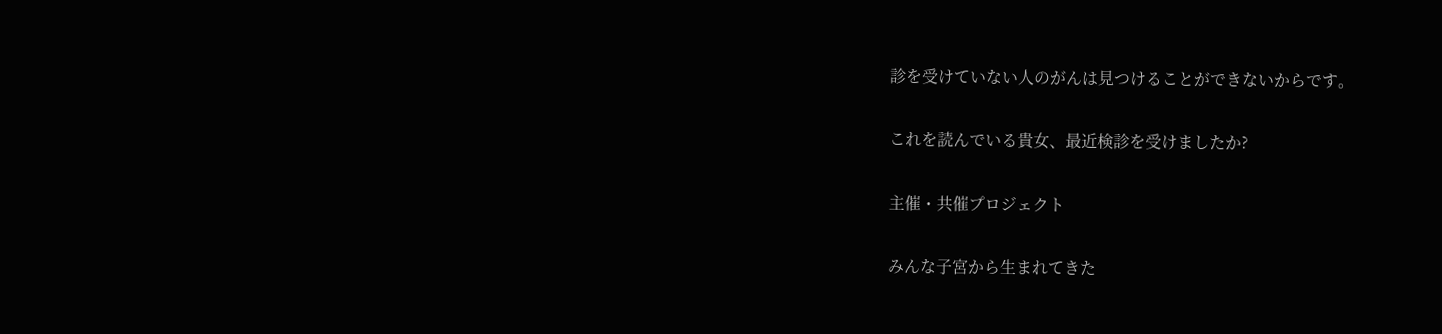診を受けていない人のがんは見つけることができないからです。

これを読んでいる貴女、最近検診を受けましたか?

主催・共催プロジェクト

みんな子宮から生まれてきた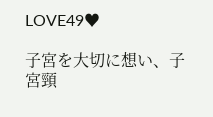LOVE49♥

子宮を大切に想い、子宮頸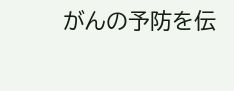がんの予防を伝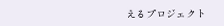えるプロジェクト